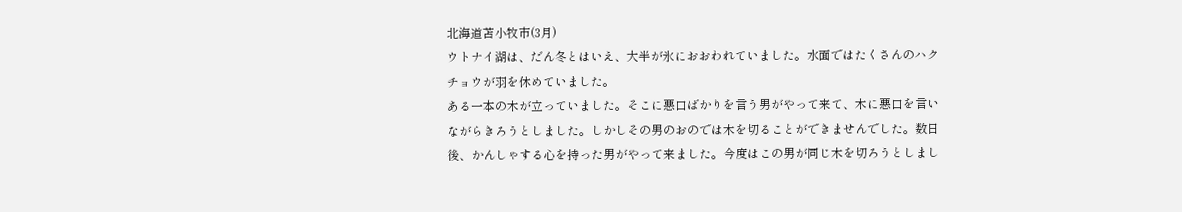北海道苫小牧市(3月)
ウトナイ湖は、だん冬とはいえ、大半が氷におおわれていました。水面ではたくさんのハクチョウが羽を休めていました。
ある一本の木が立っていました。そこに悪口ばかりを言う男がやって来て、木に悪口を言いながらきろうとしました。しかしその男のおのでは木を切ることができませんでした。数日後、かんしゃする心を持った男がやって来ました。今度はこの男が同じ木を切ろうとしまし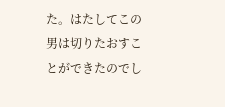た。はたしてこの男は切りたおすことができたのでし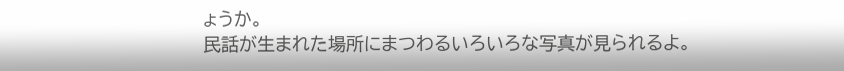ょうか。
民話が生まれた場所にまつわるいろいろな写真が見られるよ。